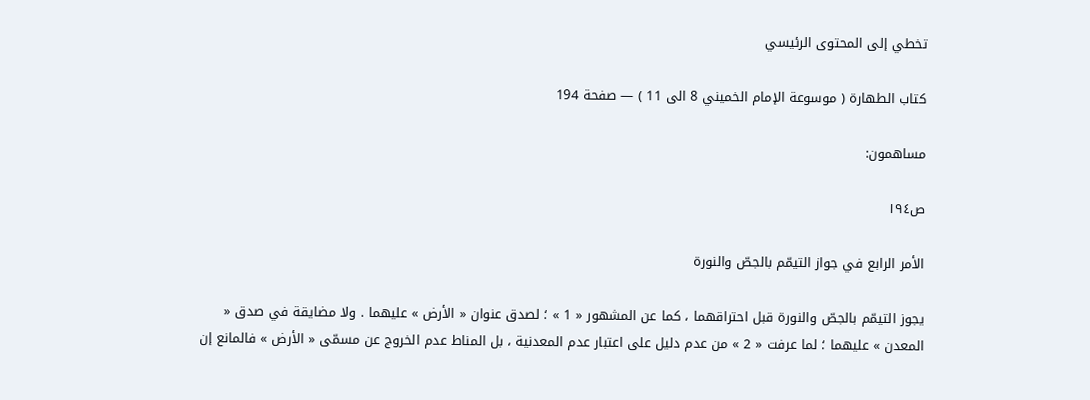تخطي إلى المحتوى الرئيسي

كتاب الطهارة ( موسوعة الإمام الخميني 8 الى 11 ) — صفحة 194

مساهمون:

ص١٩٤

الأمر الرابع في جواز التيمّم بالجصّ والنورة

يجوز التيمّم بالجصّ والنورة قبل احتراقهما ، كما عن المشهور « 1 » ؛ لصدق عنوان « الأرض » عليهما . ولا مضايقة في صدق « المعدن » عليهما ؛ لما عرفت « 2 » من عدم دليل على اعتبار عدم المعدنية ، بل المناط عدم الخروج عن مسمّى « الأرض » فالمانع إن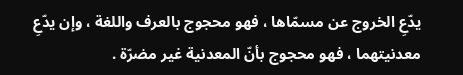يدّعِ الخروج عن مسمّاها ، فهو محجوج بالعرف واللغة ، وإن يدّعِ معدنيتهما ، فهو محجوج بأنّ المعدنية غير مضرّة .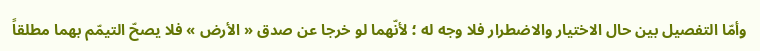وأمّا التفصيل بين حال الاختيار والاضطرار فلا وجه له ؛ لأنّهما لو خرجا عن صدق « الأرض » فلا يصحّ التيمّم بهما مطلقاً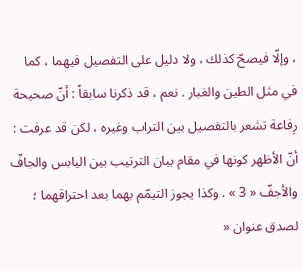، وإلّا فيصحّ كذلك ، ولا دليل على التفصيل فيهما ، كما في مثل الطين والغبار . نعم ، قد ذكرنا سابقاً : أنّ صحيحة رِفاعة تشعر بالتفصيل بين التراب وغيره ، لكن قد عرفت : أنّ الأظهر كونها في مقام بيان الترتيب بين اليابس والجافّ والأجفّ « 3 » . وكذا يجوز التيمّم بهما بعد احتراقهما ؛ لصدق عنوان «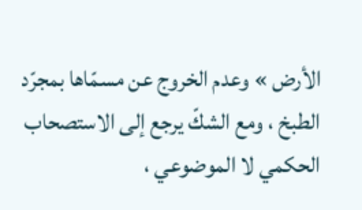الأرض » وعدم الخروج عن مسمّاها بمجرّد الطبخ ، ومع الشكّ يرجع إلى الاستصحاب الحكمي لا الموضوعي ،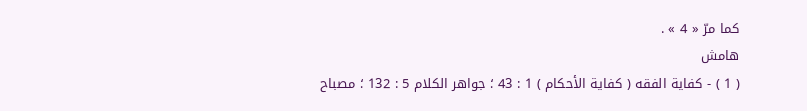كما مرّ « 4 » .
هامش
( 1 ) - كفاية الفقه ( كفاية الأحكام ) 1 : 43 ؛ جواهر الكلام 5 : 132 ؛ مصباح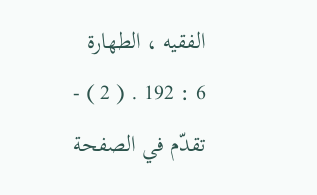الفقيه ، الطهارة 6 : 192 . ( 2 ) - تقدّم في الصفحة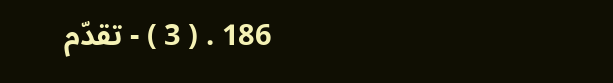186 . ( 3 ) - تقدّم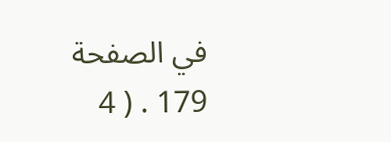في الصفحة 179 . ( 4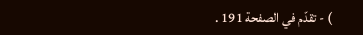) - تقدّم في الصفحة 191 .